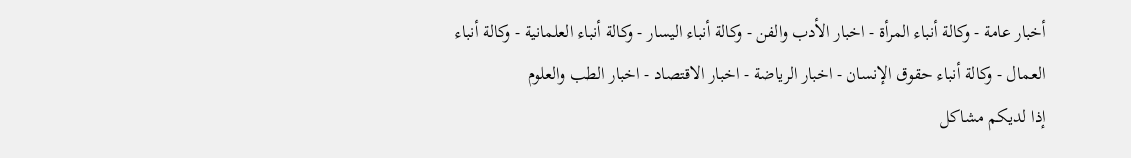أخبار عامة - وكالة أنباء المرأة - اخبار الأدب والفن - وكالة أنباء اليسار - وكالة أنباء العلمانية - وكالة أنباء العمال - وكالة أنباء حقوق الإنسان - اخبار الرياضة - اخبار الاقتصاد - اخبار الطب والعلوم
إذا لديكم مشاكل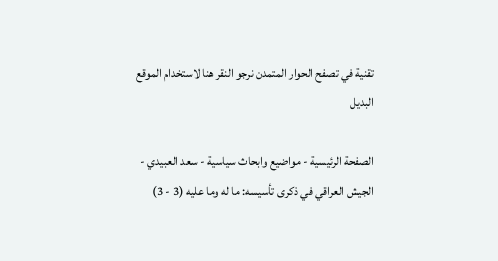تقنية في تصفح الحوار المتمدن نرجو النقر هنا لاستخدام الموقع البديل

الصفحة الرئيسية - مواضيع وابحاث سياسية - سعد العبيدي - الجيش العراقي في ذكرى تأسيسه: ما له وما عليه (3 - 3)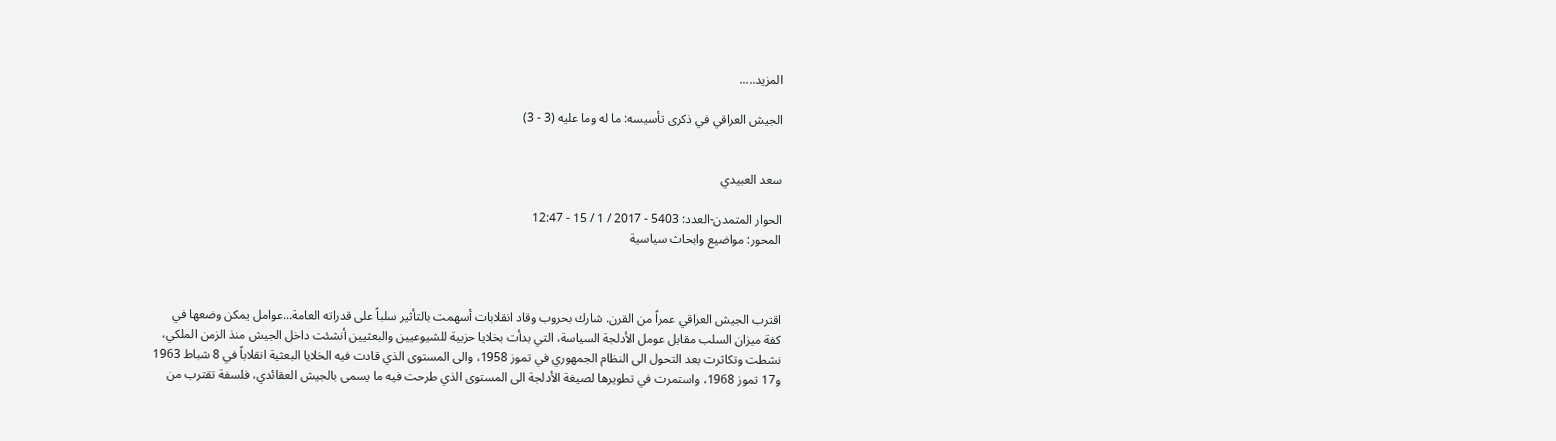المزيد.....

الجيش العراقي في ذكرى تأسيسه: ما له وما عليه (3 - 3)


سعد العبيدي

الحوار المتمدن-العدد: 5403 - 2017 / 1 / 15 - 12:47
المحور: مواضيع وابحاث سياسية



اقترب الجيش العراقي عمراً من القرن. شارك بحروب وقاد انقلابات أسهمت بالتأثير سلباً على قدراته العامة...عوامل يمكن وضعها في كفة ميزان السلب مقابل عومل الأدلجة السياسة، التي بدأت بخلايا حزبية للشيوعيين والبعثيين أنشئت داخل الجيش منذ الزمن الملكي، نشطت وتكاثرت بعد التحول الى النظام الجمهوري في تموز 1958، والى المستوى الذي قادت فيه الخلايا البعثية انقلاباً في 8 شباط 1963 و17 تموز 1968، واستمرت في تطويرها لصيغة الأدلجة الى المستوى الذي طرحت فيه ما يسمى بالجيش العقائدي، فلسفة تقترب من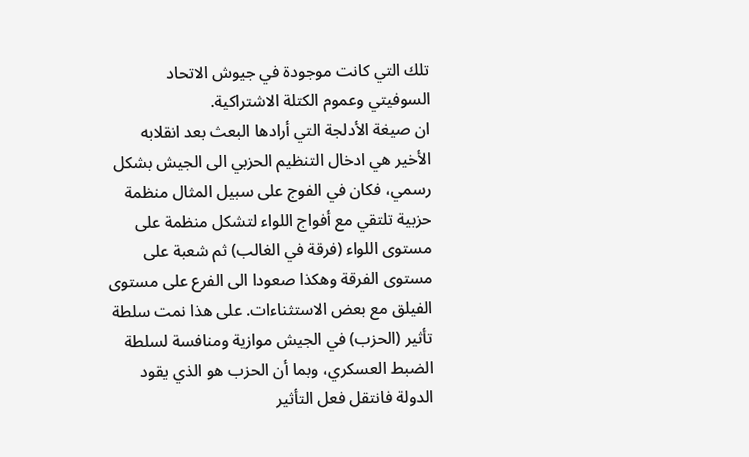تلك التي كانت موجودة في جيوش الاتحاد السوفيتي وعموم الكتلة الاشتراكية.
ان صيغة الأدلجة التي أرادها البعث بعد انقلابه الأخير هي ادخال التنظيم الحزبي الى الجيش بشكل رسمي، فكان في الفوج على سبيل المثال منظمة حزبية تلتقي مع أفواج اللواء لتشكل منظمة على مستوى اللواء (فرقة في الغالب) ثم شعبة على مستوى الفرقة وهكذا صعودا الى الفرع على مستوى الفيلق مع بعض الاستثناءات. على هذا نمت سلطة تأثير (الحزب) في الجيش موازية ومنافسة لسلطة الضبط العسكري، وبما أن الحزب هو الذي يقود الدولة فانتقل فعل التأثير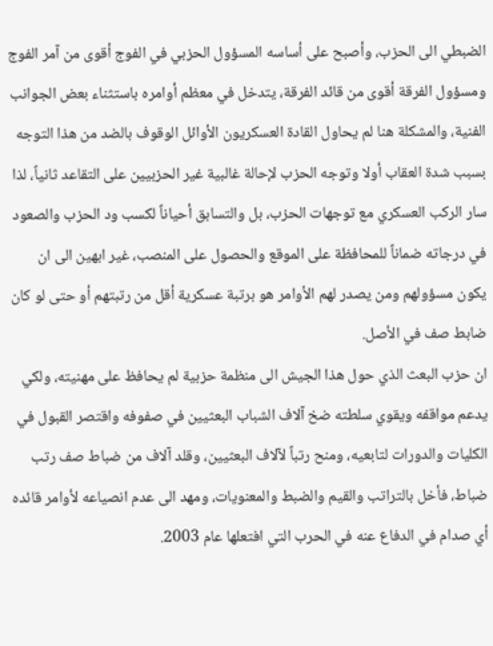الضبطي الى الحزب، وأصبح على أساسه المسؤول الحزبي في الفوج أقوى من آمر الفوج ومسؤول الفرقة أقوى من قائد الفرقة، يتدخل في معظم أوامره باستثناء بعض الجوانب الفنية، والمشكلة هنا لم يحاول القادة العسكريون الأوائل الوقوف بالضد من هذا التوجه بسبب شدة العقاب أولا وتوجه الحزب لإحالة غالبية غير الحزبيين على التقاعد ثانياً، لذا سار الركب العسكري مع توجهات الحزب، بل والتسابق أحياناً لكسب ود الحزب والصعود في درجاته ضماناً للمحافظة على الموقع والحصول على المنصب، غير ابهين الى ان يكون مسؤولهم ومن يصدر لهم الأوامر هو برتبة عسكرية أقل من رتبتهم أو حتى لو كان ضابط صف في الأصل.
ان حزب البعث الذي حول هذا الجيش الى منظمة حزبية لم يحافظ على مهنيته، ولكي يدعم مواقفه ويقوي سلطته ضخ آلاف الشباب البعثيين في صفوفه واقتصر القبول في الكليات والدورات لتابعيه، ومنح رتباً لآلاف البعثيين، وقلد آلاف من ضباط صف رتب ضباط، فأخل بالتراتب والقيم والضبط والمعنويات، ومهد الى عدم انصياعه لأوامر قائده أي صدام في الدفاع عنه في الحرب التي افتعلها عام 2003.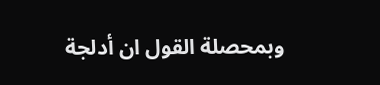وبمحصلة القول ان أدلجة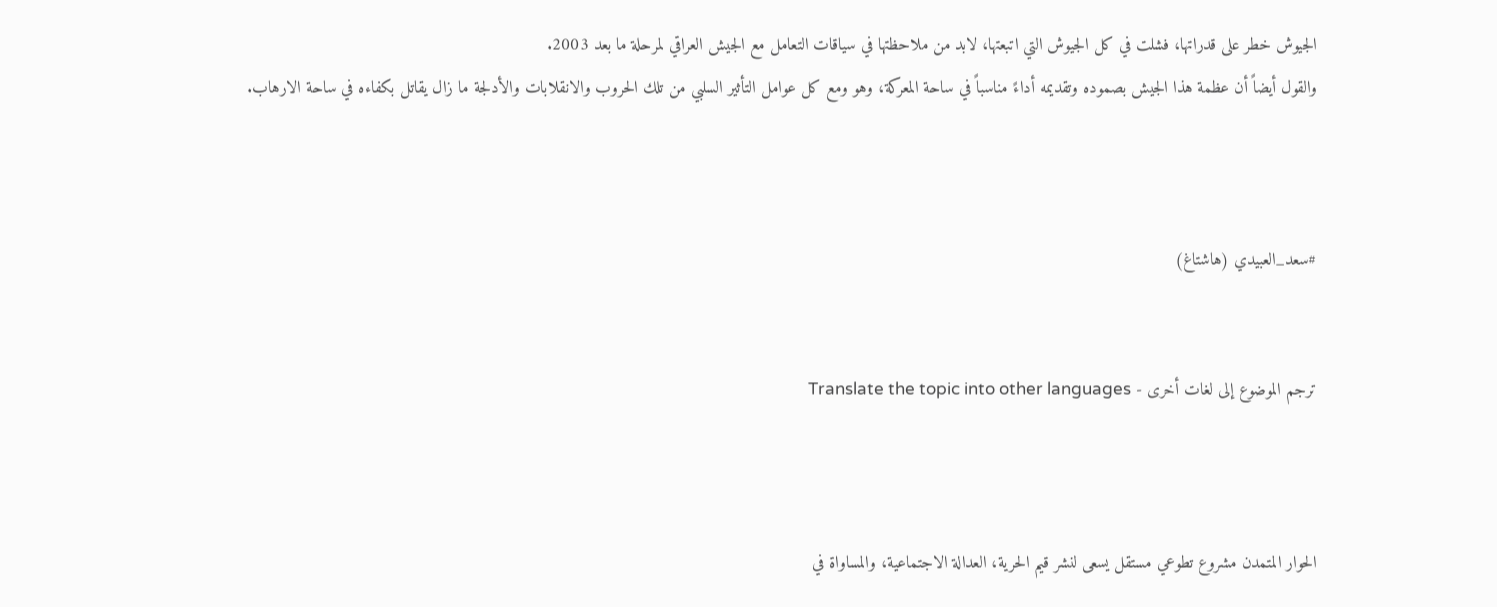الجيوش خطر على قدراتها، فشلت في كل الجيوش التي اتبعتها، لابد من ملاحظتها في سياقات التعامل مع الجيش العراقي لمرحلة ما بعد 2003.
والقول أيضاً أن عظمة هذا الجيش بصموده وتقديمه أداءً مناسباً في ساحة المعركة، وهو ومع كل عوامل التأثير السلبي من تلك الحروب والانقلابات والأدلجة ما زال يقاتل بكفاءه في ساحة الارهاب.



#سعد_العبيدي (هاشتاغ)


ترجم الموضوع إلى لغات أخرى - Translate the topic into other languages



الحوار المتمدن مشروع تطوعي مستقل يسعى لنشر قيم الحرية، العدالة الاجتماعية، والمساواة في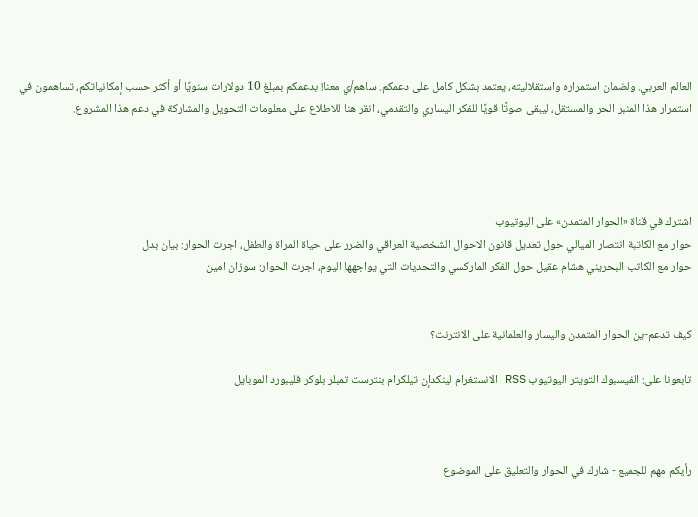العالم العربي. ولضمان استمراره واستقلاليته، يعتمد بشكل كامل على دعمكم. ساهم/ي معنا! بدعمكم بمبلغ 10 دولارات سنويًا أو أكثر حسب إمكانياتكم، تساهمون في استمرار هذا المنبر الحر والمستقل، ليبقى صوتًا قويًا للفكر اليساري والتقدمي، انقر هنا للاطلاع على معلومات التحويل والمشاركة في دعم هذا المشروع.




اشترك في قناة «الحوار المتمدن» على اليوتيوب
حوار مع الكاتبة انتصار الميالي حول تعديل قانون الاحوال الشخصية العراقي والضرر على حياة المراة والطفل، اجرت الحوار: بيان بدل
حوار مع الكاتب البحريني هشام عقيل حول الفكر الماركسي والتحديات التي يواجهها اليوم، اجرت الحوار: سوزان امين


كيف تدعم-ين الحوار المتمدن واليسار والعلمانية على الانترنت؟

تابعونا على: الفيسبوك التويتر اليوتيوب RSS الانستغرام لينكدإن تيلكرام بنترست تمبلر بلوكر فليبورد الموبايل



رأيكم مهم للجميع - شارك في الحوار والتعليق على الموضوع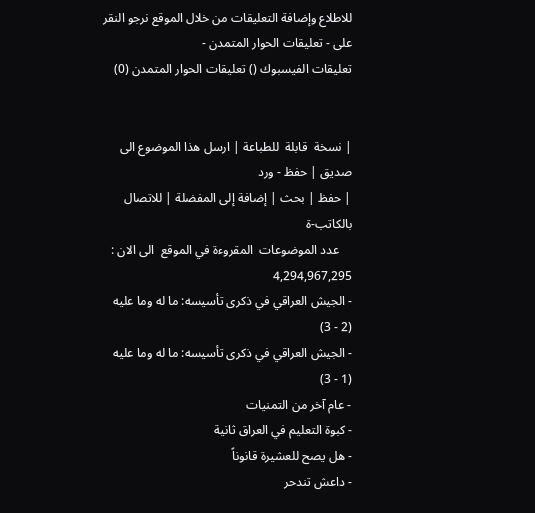للاطلاع وإضافة التعليقات من خلال الموقع نرجو النقر على - تعليقات الحوار المتمدن -
تعليقات الفيسبوك () تعليقات الحوار المتمدن (0)


| نسخة  قابلة  للطباعة | ارسل هذا الموضوع الى صديق | حفظ - ورد
| حفظ | بحث | إضافة إلى المفضلة | للاتصال بالكاتب-ة
    عدد الموضوعات  المقروءة في الموقع  الى الان : 4,294,967,295
- الجيش العراقي في ذكرى تأسيسه: ما له وما عليه (2 - 3)
- الجيش العراقي في ذكرى تأسيسه: ما له وما عليه (1 - 3)
- عام آخر من التمنيات
- كبوة التعليم في العراق ثانية
- هل يصح للعشيرة قانوناً
- داعش تندحر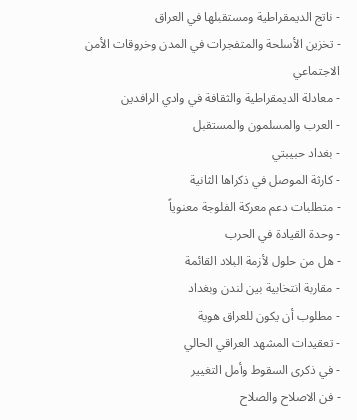- ناتج الديمقراطية ومستقبلها في العراق
- تخزين الأسلحة والمتفجرات في المدن وخروقات الأمن الاجتماعي
- معادلة الديمقراطية والثقافة في وادي الرافدين
- العرب والمسلمون والمستقبل
- بغداد حبيبتي
- كارثة الموصل في ذكراها الثانية
- متطلبات دعم معركة الفلوجة معنوياً
- وحدة القيادة في الحرب
- هل من حلول لأزمة البلاد القائمة
- مقاربة انتخابية بين لندن وبغداد
- مطلوب أن يكون للعراق هوية
- تعقيدات المشهد العراقي الحالي
- في ذكرى السقوط وأمل التغيير
- فن الاصلاح والصلاح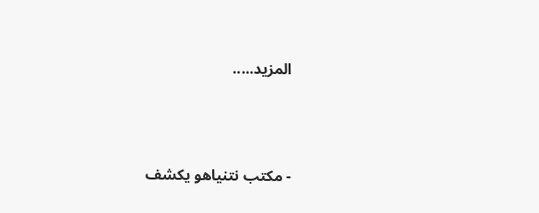المزيد.....




- مكتب نتنياهو يكشف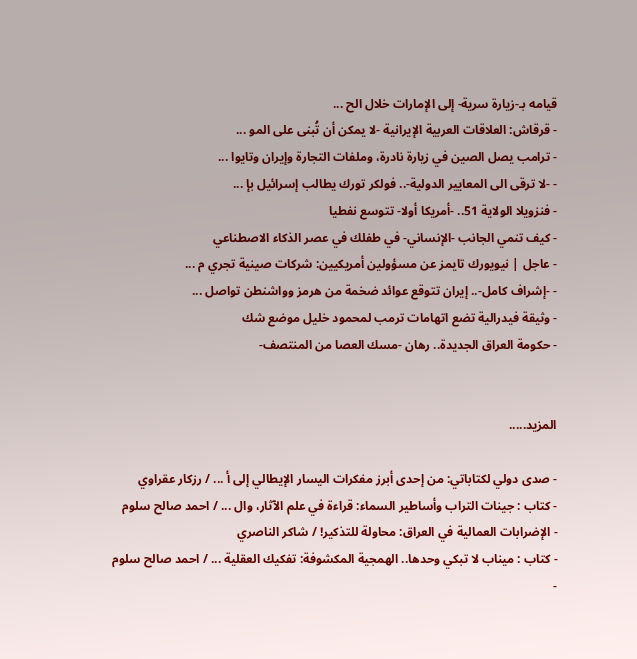قيامه بـ-زيارة سرية- إلى الإمارات خلال الح ...
- قرقاش: العلاقات العربية الإيرانية -لا يمكن أن تُبنى على المو ...
- ترامب يصل الصين في زيارة نادرة، وملفات التجارة وإيران وتايوا ...
- -لا ترقى الى المعايير الدولية-.. فولكر تورك يطالب إسرائيل بإ ...
- فنزويلا الولاية 51.. -أمريكا أولا- تتوسع نفطيا
- كيف تنمي الجانب -الإنساني- في طفلك في عصر الذكاء الاصطناعي
- عاجل | نيويورك تايمز عن مسؤولين أمريكيين: شركات صينية تجري م ...
- -إشراف كامل-.. إيران تتوقع عوائد ضخمة من هرمز وواشنطن تواصل ...
- وثيقة فيدرالية تضع اتهامات ترمب لمحمود خليل موضع شك
- حكومة العراق الجديدة.. رهان -مسك العصا من المنتصف-


المزيد.....

- صدى دولي لكتاباتي: من إحدى أبرز مفكرات اليسار الإيطالي إلى أ ... / رزكار عقراوي
- كتاب : جينات التراب وأساطير السماء: قراءة في علم الآثار، وال ... / احمد صالح سلوم
- الإضرابات العمالية في العراق: محاولة للتذكير! / شاكر الناصري
- كتاب : ميناب لا تبكي وحدها.. الهمجية المكشوفة: تفكيك العقلية ... / احمد صالح سلوم
-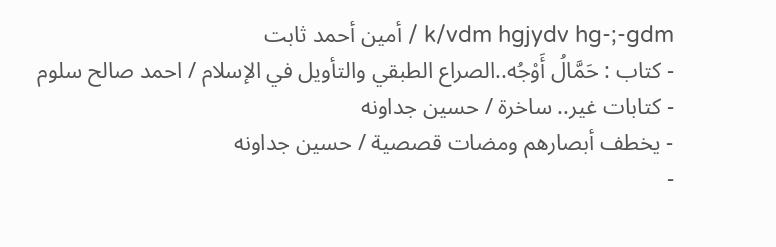k/vdm hgjydv hg-;-gdm / أمين أحمد ثابت
- كتاب : حَمَّالُ أَوْجُه..الصراع الطبقي والتأويل في الإسلام / احمد صالح سلوم
- كتابات غير.. ساخرة / حسين جداونه
- يخطف أبصارهم ومضات قصصية / حسين جداونه
-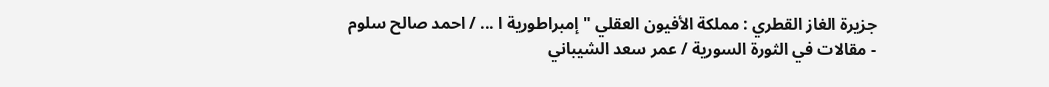جزيرة الغاز القطري : مملكة الأفيون العقلي " إمبراطورية ا ... / احمد صالح سلوم
- مقالات في الثورة السورية / عمر سعد الشيباني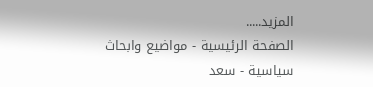المزيد.....
الصفحة الرئيسية - مواضيع وابحاث سياسية - سعد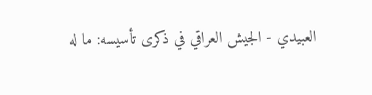العبيدي - الجيش العراقي في ذكرى تأسيسه: ما له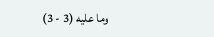وما عليه (3 - 3)